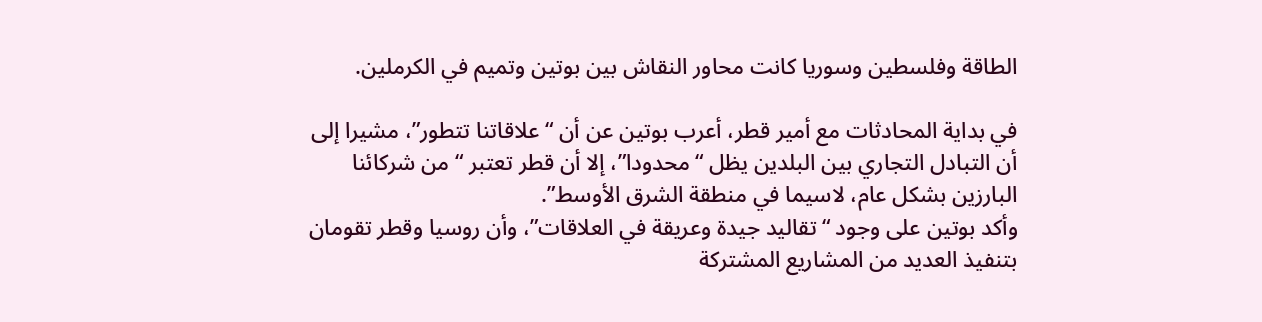الطاقة وفلسطين وسوريا كانت محاور النقاش بين بوتين وتميم في الكرملين.

في بداية المحادثات مع أمير قطر، أعرب بوتين عن أن “علاقاتنا تتطور”، مشيرا إلى أن التبادل التجاري بين البلدين يظل “محدودا”، إلا أن قطر تعتبر “من شركائنا البارزين بشكل عام، لاسيما في منطقة الشرق الأوسط”.
وأكد بوتين على وجود “تقاليد جيدة وعريقة في العلاقات”، وأن روسيا وقطر تقومان بتنفيذ العديد من المشاريع المشتركة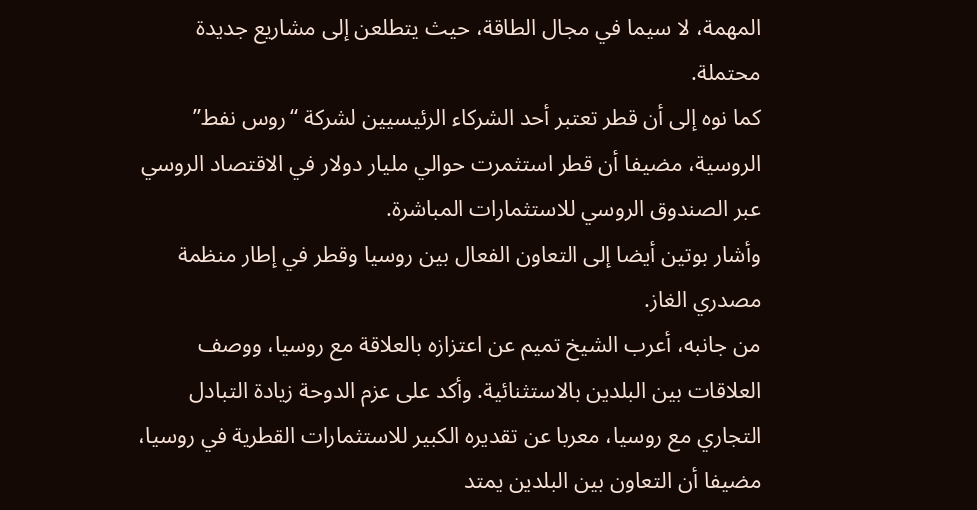المهمة، لا سيما في مجال الطاقة، حيث يتطلعن إلى مشاريع جديدة محتملة.
كما نوه إلى أن قطر تعتبر أحد الشركاء الرئيسيين لشركة “روس نفط” الروسية، مضيفا أن قطر استثمرت حوالي مليار دولار في الاقتصاد الروسي عبر الصندوق الروسي للاستثمارات المباشرة.
وأشار بوتين أيضا إلى التعاون الفعال بين روسيا وقطر في إطار منظمة مصدري الغاز.
من جانبه، أعرب الشيخ تميم عن اعتزازه بالعلاقة مع روسيا، ووصف العلاقات بين البلدين بالاستثنائية. وأكد على عزم الدوحة زيادة التبادل التجاري مع روسيا، معربا عن تقديره الكبير للاستثمارات القطرية في روسيا، مضيفا أن التعاون بين البلدين يمتد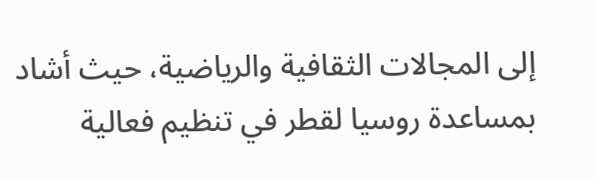إلى المجالات الثقافية والرياضية، حيث أشاد بمساعدة روسيا لقطر في تنظيم فعالية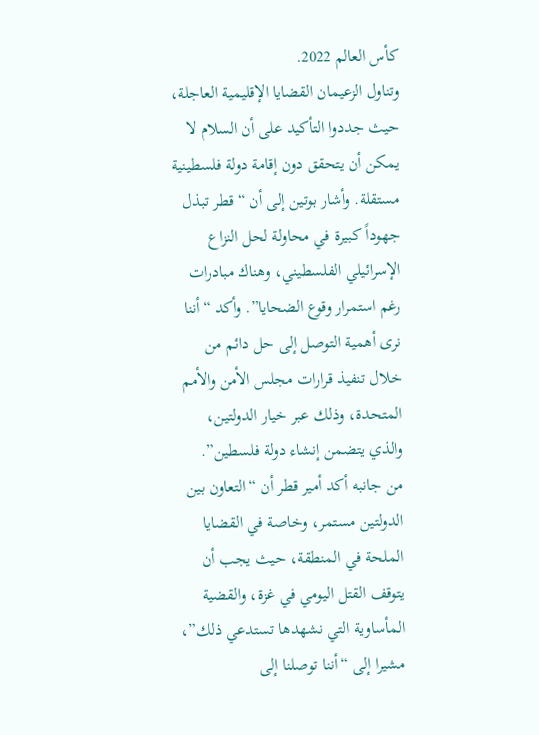كأس العالم 2022.
وتناول الزعيمان القضايا الإقليمية العاجلة، حيث جددوا التأكيد على أن السلام لا يمكن أن يتحقق دون إقامة دولة فلسطينية مستقلة. وأشار بوتين إلى أن “قطر تبذل جهوداً كبيرة في محاولة لحل النزاع الإسرائيلي الفلسطيني، وهناك مبادرات رغم استمرار وقوع الضحايا”. وأكد “أننا نرى أهمية التوصل إلى حل دائم من خلال تنفيذ قرارات مجلس الأمن والأمم المتحدة، وذلك عبر خيار الدولتين، والذي يتضمن إنشاء دولة فلسطين”.
من جانبه أكد أمير قطر أن “التعاون بين الدولتين مستمر، وخاصة في القضايا الملحة في المنطقة، حيث يجب أن يتوقف القتل اليومي في غزة، والقضية المأساوية التي نشهدها تستدعي ذلك”، مشيرا إلى “أننا توصلنا إلى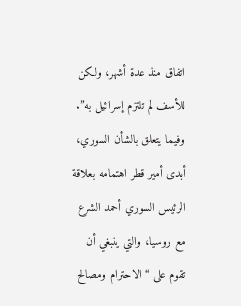اتفاق منذ عدة أشهر، ولكن للأسف لم تلتزم إسرائيل به”. وفيما يتعلق بالشأن السوري، أبدى أمير قطر اهتمامه بعلاقة الرئيس السوري أحمد الشرع مع روسيا، والتي ينبغي أن تقوم على “الاحترام ومصالح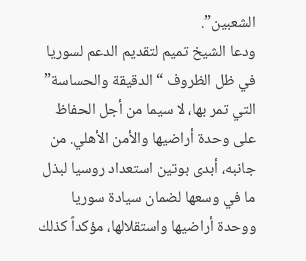الشعبين”.
ودعا الشيخ تميم لتقديم الدعم لسوريا في ظل الظروف “الدقيقة والحساسة” التي تمر بها، لا سيما من أجل الحفاظ على وحدة أراضيها والأمن الأهلي. من جانبه، أبدى بوتين استعداد روسيا لبذل ما في وسعها لضمان سيادة سوريا ووحدة أراضيها واستقلالها، مؤكداً كذلك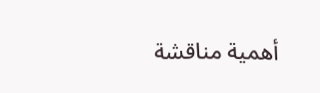أهمية مناقشة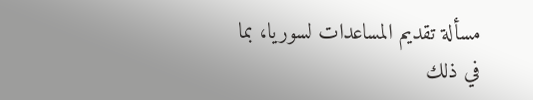مسألة تقديم المساعدات لسوريا، بما في ذلك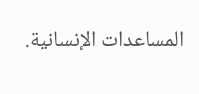المساعدات الإنسانية.